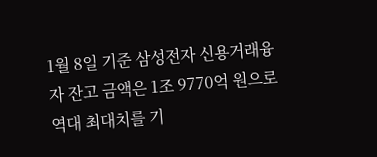1월 8일 기준 삼성전자 신용거래융자 잔고 금액은 1조 9770억 원으로 역대 최대치를 기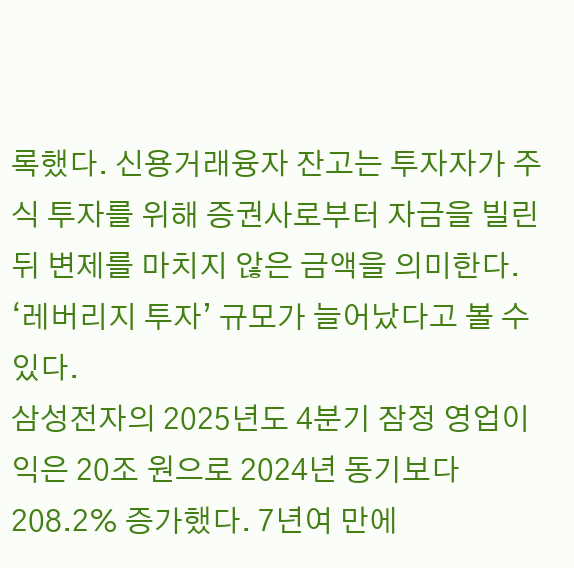록했다. 신용거래융자 잔고는 투자자가 주식 투자를 위해 증권사로부터 자금을 빌린 뒤 변제를 마치지 않은 금액을 의미한다. ‘레버리지 투자’ 규모가 늘어났다고 볼 수 있다.
삼성전자의 2025년도 4분기 잠정 영업이익은 20조 원으로 2024년 동기보다 208.2% 증가했다. 7년여 만에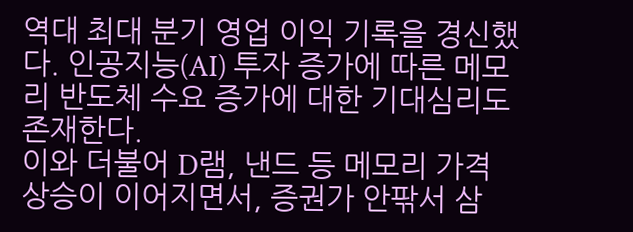역대 최대 분기 영업 이익 기록을 경신했다. 인공지능(AI) 투자 증가에 따른 메모리 반도체 수요 증가에 대한 기대심리도 존재한다.
이와 더불어 D램, 낸드 등 메모리 가격 상승이 이어지면서, 증권가 안팎서 삼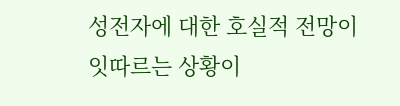성전자에 대한 호실적 전망이 잇따르는 상황이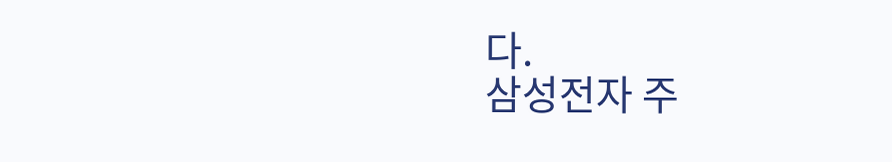다.
삼성전자 주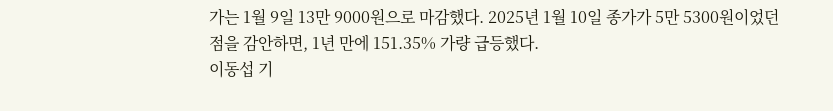가는 1월 9일 13만 9000원으로 마감했다. 2025년 1월 10일 종가가 5만 5300원이었던 점을 감안하면, 1년 만에 151.35% 가량 급등했다.
이동섭 기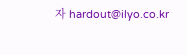자 hardout@ilyo.co.kr